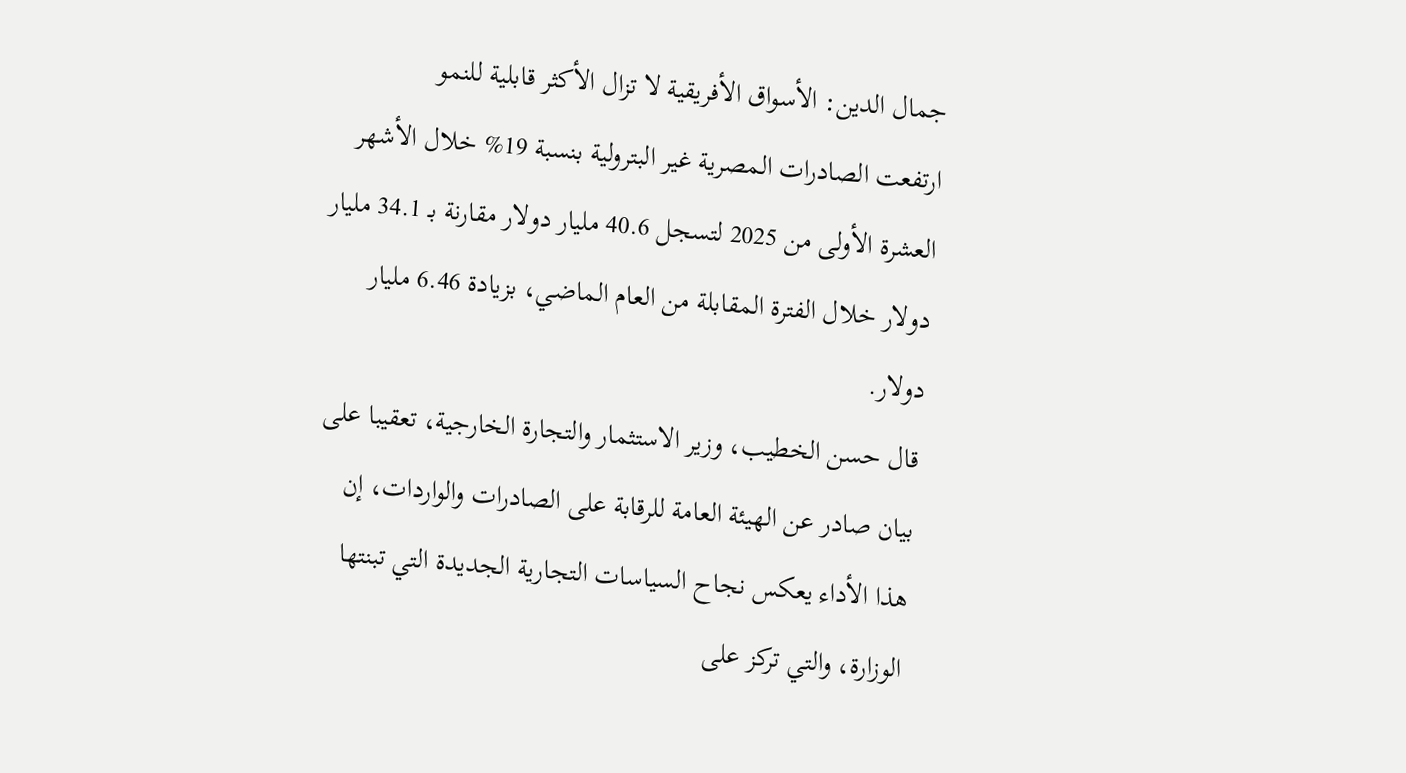جمال الدين: الأسواق الأفريقية لا تزال الأكثر قابلية للنمو
ارتفعت الصادرات المصرية غير البترولية بنسبة 19% خلال الأشهر العشرة الأولى من 2025 لتسجل 40.6 مليار دولار مقارنة بـ 34.1 مليار دولار خلال الفترة المقابلة من العام الماضي، بزيادة 6.46 مليار دولار.
قال حسن الخطيب، وزير الاستثمار والتجارة الخارجية، تعقيبا على بيان صادر عن الهيئة العامة للرقابة على الصادرات والواردات، إن هذا الأداء يعكس نجاح السياسات التجارية الجديدة التي تبنتها الوزارة، والتي تركز على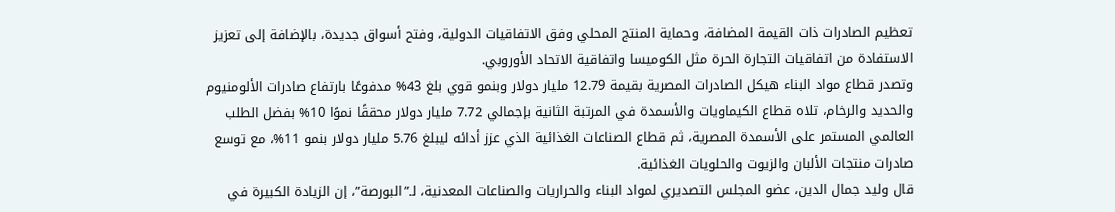تعظيم الصادرات ذات القيمة المضافة، وحماية المنتج المحلي وفق الاتفاقيات الدولية، وفتح أسواق جديدة، بالإضافة إلى تعزيز الاستفادة من اتفاقيات التجارة الحرة مثل الكوميسا واتفاقية الاتحاد الأوروبي.
وتصدر قطاع مواد البناء هيكل الصادرات المصرية بقيمة 12.79 مليار دولار وبنمو قوي بلغ 43% مدفوعًا بارتفاع صادرات الألومنيوم والحديد والرخام، تلاه قطاع الكيماويات والأسمدة في المرتبة الثانية بإجمالي 7.72 مليار دولار محققًا نموًا 10% بفضل الطلب العالمي المستمر على الأسمدة المصرية، ثم قطاع الصناعات الغذائية الذي عزز أدائه ليبلغ 5.76 مليار دولار بنمو 11%، مع توسع صادرات منتجات الألبان والزيوت والحلويات الغذائية.
قال وليد جمال الدين، عضو المجلس التصديري لمواد البناء والحراريات والصناعات المعدنية، لـ”البورصة”، إن الزيادة الكبيرة في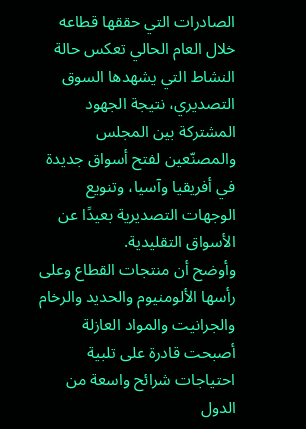الصادرات التي حققها قطاعه خلال العام الحالي تعكس حالة النشاط التي يشهدها السوق التصديري، نتيجة الجهود المشتركة بين المجلس والمصنّعين لفتح أسواق جديدة في أفريقيا وآسيا، وتنويع الوجهات التصديرية بعيدًا عن الأسواق التقليدية.
وأوضح أن منتجات القطاع وعلى رأسها الألومنيوم والحديد والرخام والجرانيت والمواد العازلة أصبحت قادرة على تلبية احتياجات شرائح واسعة من الدول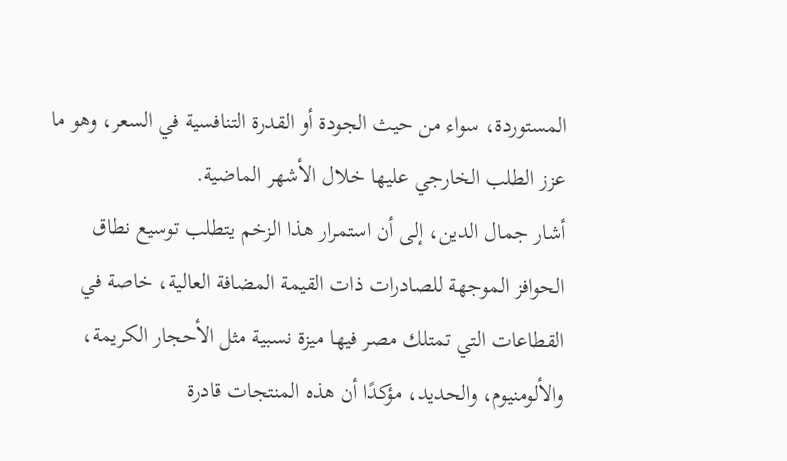المستوردة، سواء من حيث الجودة أو القدرة التنافسية في السعر، وهو ما عزز الطلب الخارجي عليها خلال الأشهر الماضية.
أشار جمال الدين، إلى أن استمرار هذا الزخم يتطلب توسيع نطاق الحوافز الموجهة للصادرات ذات القيمة المضافة العالية، خاصة في القطاعات التي تمتلك مصر فيها ميزة نسبية مثل الأحجار الكريمة، والألومنيوم، والحديد، مؤكدًا أن هذه المنتجات قادرة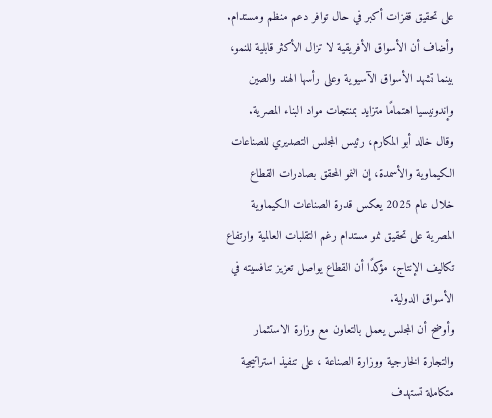على تحقيق قفزات أكبر في حال توافر دعم منظم ومستدام.
وأضاف أن الأسواق الأفريقية لا تزال الأكثر قابلية للنمو، بينما تشهد الأسواق الآسيوية وعلى رأسها الهند والصين وإندونيسيا اهتمامًا متزايد بمنتجات مواد البناء المصرية.
وقال خالد أبو المكارم، رئيس المجلس التصديري للصناعات الكيماوية والأسمدة، إن النمو المحقق بصادرات القطاع خلال عام 2025 يعكس قدرة الصناعات الكيماوية المصرية على تحقيق نمو مستدام رغم التقلبات العالمية وارتفاع تكاليف الإنتاج، مؤكدًا أن القطاع يواصل تعزيز تنافسيته في الأسواق الدولية.
وأوضح أن المجلس يعمل بالتعاون مع وزارة الاستثمار والتجارة الخارجية ووزارة الصناعة ، على تنفيذ استراتيجية متكاملة تستهدف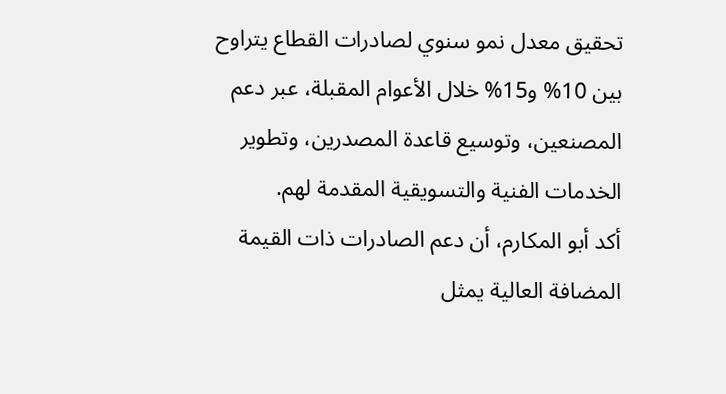تحقيق معدل نمو سنوي لصادرات القطاع يتراوح بين 10% و15% خلال الأعوام المقبلة، عبر دعم المصنعين، وتوسيع قاعدة المصدرين، وتطوير الخدمات الفنية والتسويقية المقدمة لهم.
أكد أبو المكارم، أن دعم الصادرات ذات القيمة المضافة العالية يمثل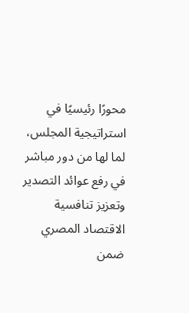محورًا رئيسيًا في استراتيجية المجلس، لما لها من دور مباشر في رفع عوائد التصدير وتعزيز تنافسية الاقتصاد المصري ضمن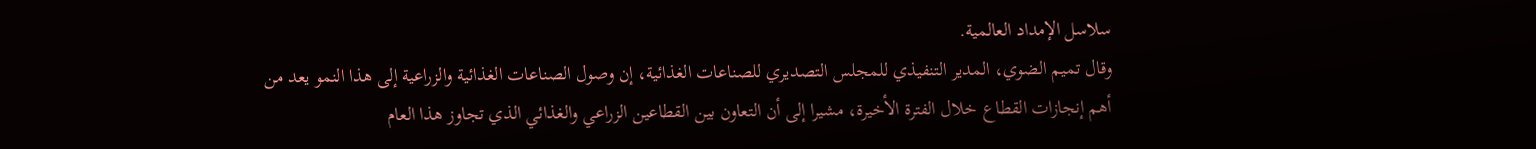سلاسل الإمداد العالمية.
وقال تميم الضوي، المدير التنفيذي للمجلس التصديري للصناعات الغذائية، إن وصول الصناعات الغذائية والزراعية إلى هذا النمو يعد من أهم إنجازات القطاع خلال الفترة الأخيرة، مشيرا إلى أن التعاون بين القطاعين الزراعي والغذائي الذي تجاوز هذا العام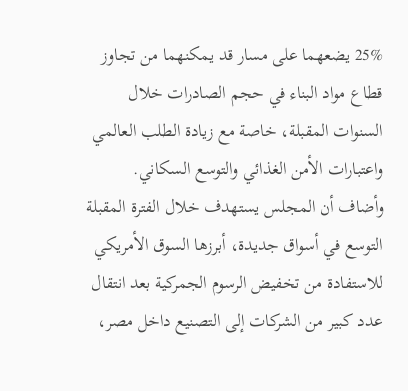25% يضعهما على مسار قد يمكنهما من تجاوز قطاع مواد البناء في حجم الصادرات خلال السنوات المقبلة، خاصة مع زيادة الطلب العالمي واعتبارات الأمن الغذائي والتوسع السكاني.
وأضاف أن المجلس يستهدف خلال الفترة المقبلة التوسع في أسواق جديدة، أبرزها السوق الأمريكي للاستفادة من تخفيض الرسوم الجمركية بعد انتقال عدد كبير من الشركات إلى التصنيع داخل مصر،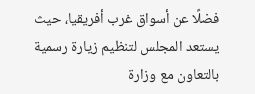فضلًا عن أسواق غرب أفريقيا، حيث يستعد المجلس لتنظيم زيارة رسمية بالتعاون مع وزارة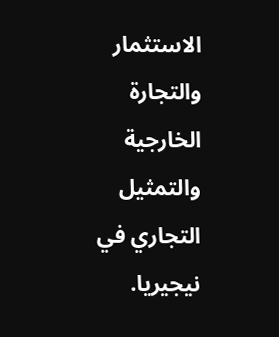الاستثمار والتجارة الخارجية والتمثيل التجاري في نيجيريا.